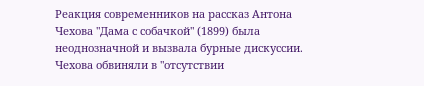Реакция современников на рассказ Антона Чехова "Дама с собачкой" (1899) была неоднозначной и вызвала бурные дискуссии.
Чехова обвиняли в "отсутствии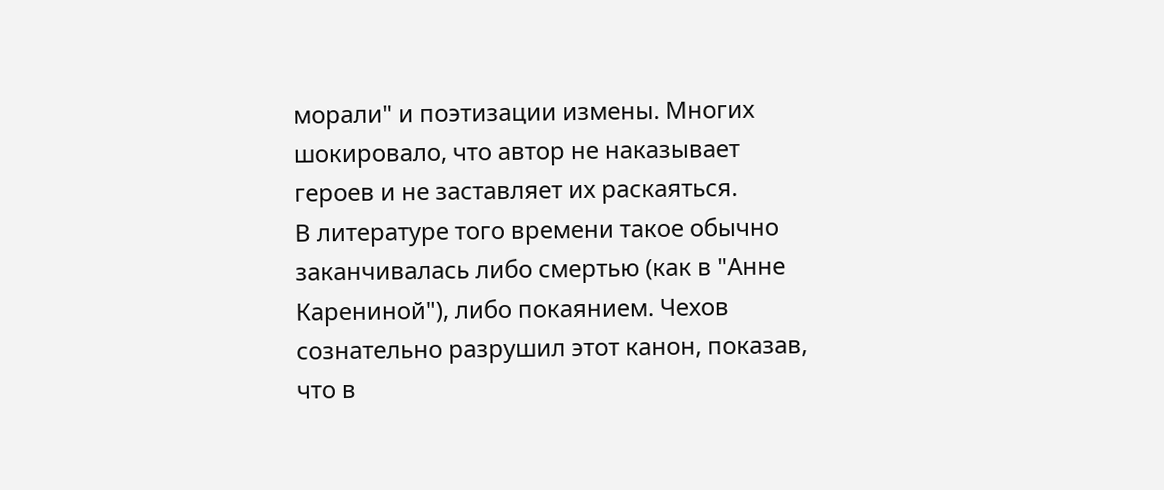морали" и поэтизации измены. Многих шокировало, что автор не наказывает героев и не заставляет их раскаяться.
В литературе того времени такое обычно заканчивалась либо смертью (как в "Анне Карениной"), либо покаянием. Чехов сознательно разрушил этот канон, показав, что в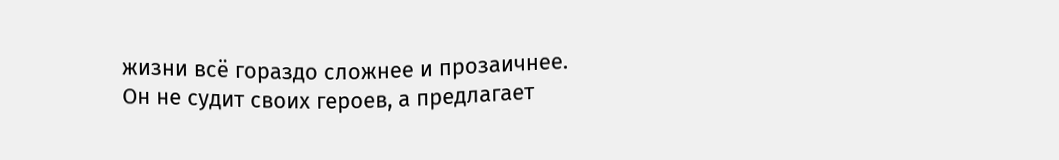жизни всё гораздо сложнее и прозаичнее. Он не судит своих героев, а предлагает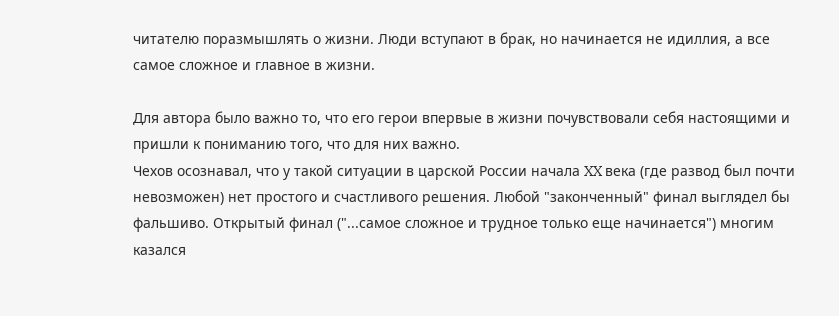читателю поразмышлять о жизни. Люди вступают в брак, но начинается не идиллия, а все самое сложное и главное в жизни.

Для автора было важно то, что его герои впервые в жизни почувствовали себя настоящими и пришли к пониманию того, что для них важно.
Чехов осознавал, что у такой ситуации в царской России начала XX века (где развод был почти невозможен) нет простого и счастливого решения. Любой "законченный" финал выглядел бы фальшиво. Открытый финал ("...самое сложное и трудное только еще начинается") многим казался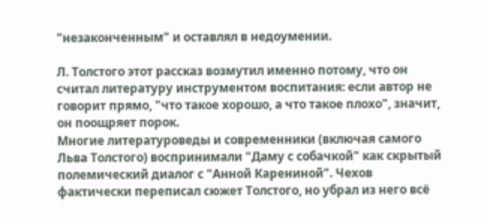"незаконченным" и оставлял в недоумении.

Л. Толстого этот рассказ возмутил именно потому, что он считал литературу инструментом воспитания: если автор не говорит прямо, "что такое хорошо, а что такое плохо", значит, он поощряет порок.
Многие литературоведы и современники (включая самого Льва Толстого) воспринимали "Даму с собачкой" как скрытый полемический диалог с "Анной Карениной". Чехов фактически переписал сюжет Толстого, но убрал из него всё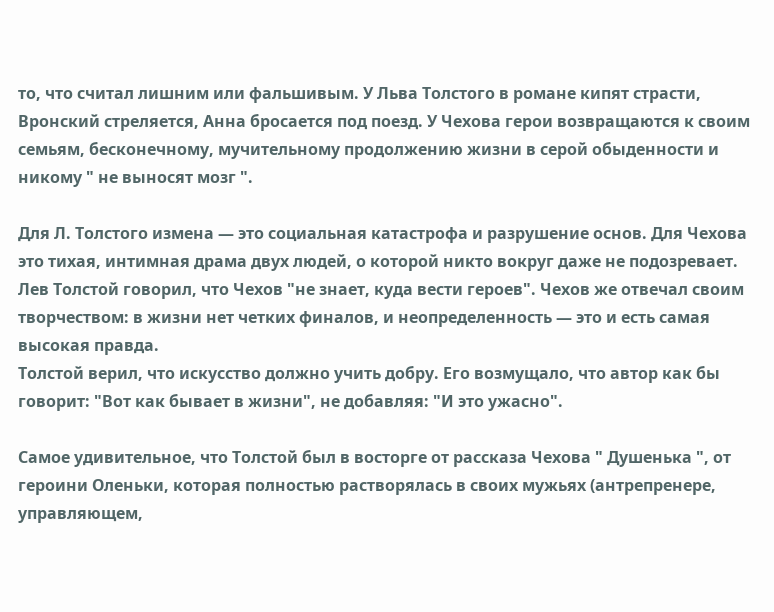то, что считал лишним или фальшивым. У Льва Толстого в романе кипят страсти, Вронский стреляется, Анна бросается под поезд. У Чехова герои возвращаются к своим семьям, бесконечному, мучительному продолжению жизни в серой обыденности и никому " не выносят мозг ".

Для Л. Толстого измена — это социальная катастрофа и разрушение основ. Для Чехова это тихая, интимная драма двух людей, о которой никто вокруг даже не подозревает.
Лев Толстой говорил, что Чехов "не знает, куда вести героев". Чехов же отвечал своим творчеством: в жизни нет четких финалов, и неопределенность — это и есть самая высокая правда.
Толстой верил, что искусство должно учить добру. Его возмущало, что автор как бы говорит: "Вот как бывает в жизни", не добавляя: "И это ужасно".

Самое удивительное, что Толстой был в восторге от рассказа Чехова " Душенька ", от героини Оленьки, которая полностью растворялась в своих мужьях (антрепренере, управляющем,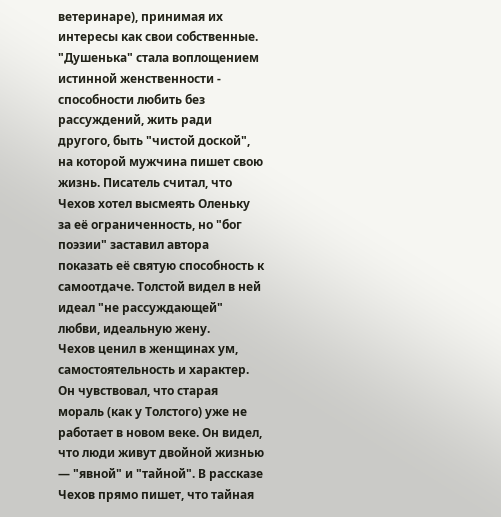ветеринаре), принимая их интересы как свои собственные.
"Душенька" стала воплощением истинной женственности - способности любить без рассуждений, жить ради другого, быть "чистой доской", на которой мужчина пишет свою жизнь. Писатель считал, что Чехов хотел высмеять Оленьку за её ограниченность, но "бог поэзии" заставил автора показать её святую способность к самоотдаче. Толстой видел в ней идеал "не рассуждающей" любви, идеальную жену.
Чехов ценил в женщинах ум, самостоятельность и характер.
Он чувствовал, что старая мораль (как у Толстого) уже не работает в новом веке. Он видел, что люди живут двойной жизнью — "явной" и "тайной". В рассказе Чехов прямо пишет, что тайная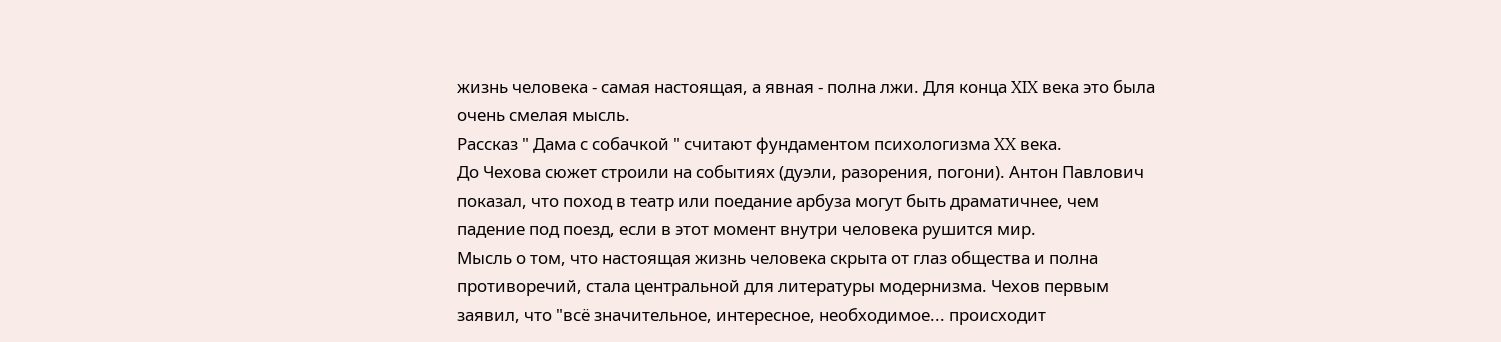жизнь человека - самая настоящая, а явная - полна лжи. Для конца XIX века это была очень смелая мысль.
Рассказ " Дама с собачкой " считают фундаментом психологизма XX века.
До Чехова сюжет строили на событиях (дуэли, разорения, погони). Антон Павлович показал, что поход в театр или поедание арбуза могут быть драматичнее, чем падение под поезд, если в этот момент внутри человека рушится мир.
Мысль о том, что настоящая жизнь человека скрыта от глаз общества и полна противоречий, стала центральной для литературы модернизма. Чехов первым заявил, что "всё значительное, интересное, необходимое... происходит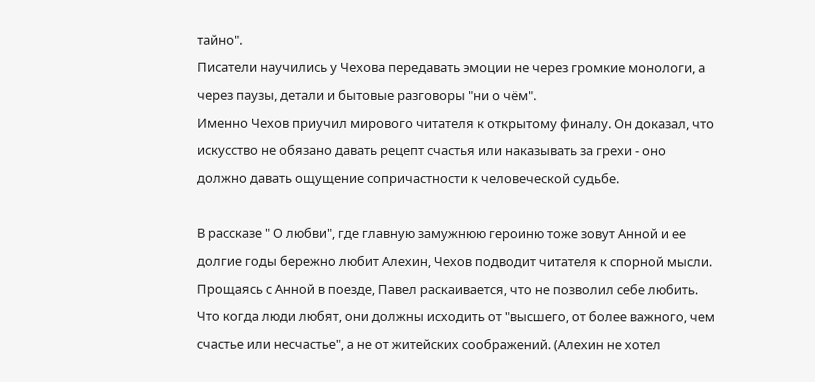тайно".
Писатели научились у Чехова передавать эмоции не через громкие монологи, а через паузы, детали и бытовые разговоры "ни о чём".
Именно Чехов приучил мирового читателя к открытому финалу. Он доказал, что искусство не обязано давать рецепт счастья или наказывать за грехи - оно должно давать ощущение сопричастности к человеческой судьбе.

В рассказе " О любви", где главную замужнюю героиню тоже зовут Анной и ее долгие годы бережно любит Алехин, Чехов подводит читателя к спорной мысли. Прощаясь с Анной в поезде, Павел раскаивается, что не позволил себе любить. Что когда люди любят, они должны исходить от "высшего, от более важного, чем счастье или несчастье", а не от житейских соображений. (Алехин не хотел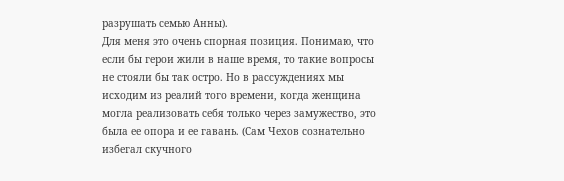разрушать семью Анны).
Для меня это очень спорная позиция. Понимаю, что если бы герои жили в наше время, то такие вопросы не стояли бы так остро. Но в рассуждениях мы исходим из реалий того времени, когда женщина могла реализовать себя только через замужество, это была ее опора и ее гавань. (Сам Чехов сознательно избегал скучного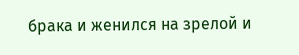брака и женился на зрелой и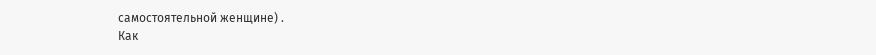самостоятельной женщине) .
Как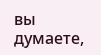вы думаете,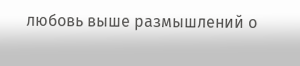любовь выше размышлений о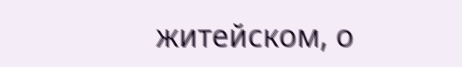житейском, о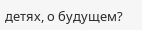детях, о будущем?